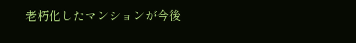老朽化したマンションが今後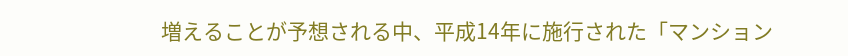増えることが予想される中、平成14年に施行された「マンション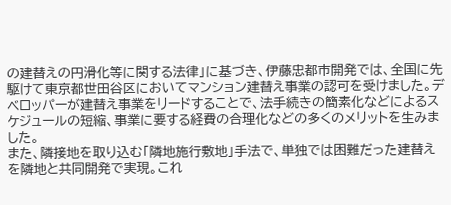の建替えの円滑化等に関する法律」に基づき、伊藤忠都市開発では、全国に先駆けて東京都世田谷区においてマンション建替え事業の認可を受けました。デベロッパーが建替え事業をリードすることで、法手続きの簡素化などによるスケジュールの短縮、事業に要する経費の合理化などの多くのメリットを生みました。
また、隣接地を取り込む「隣地施行敷地」手法で、単独では困難だった建替えを隣地と共同開発で実現。これ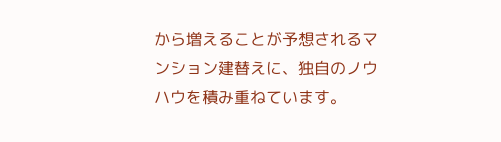から増えることが予想されるマンション建替えに、独自のノウハウを積み重ねています。